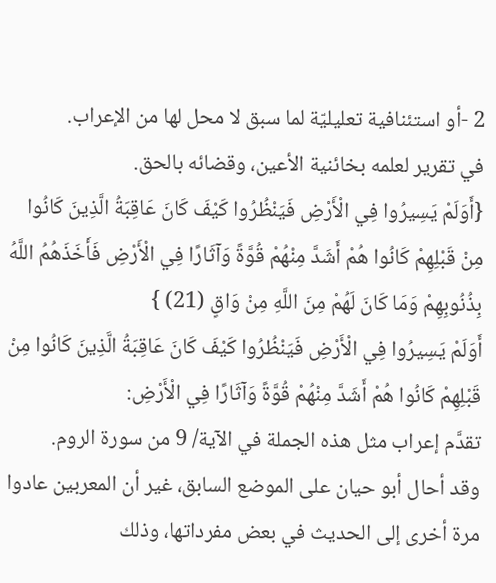2 -أو استئنافية تعليليّة لما سبق لا محل لها من الإعراب.
في تقرير لعلمه بخائنية الأعين، وقضائه بالحق.
{أَوَلَمْ يَسِيرُوا فِي الْأَرْضِ فَيَنْظُرُوا كَيْفَ كَانَ عَاقِبَةُ الَّذِينَ كَانُوا مِنْ قَبْلِهِمْ كَانُوا هُمْ أَشَدَّ مِنْهُمْ قُوَّةً وَآثَارًا فِي الْأَرْضِ فَأَخَذَهُمُ اللَّهُ بِذُنُوبِهِمْ وَمَا كَانَ لَهُمْ مِنَ اللَّهِ مِنْ وَاقٍ (21) }
أَوَلَمْ يَسِيرُوا فِي الْأَرْضِ فَيَنْظُرُوا كَيْفَ كَانَ عَاقِبَةُ الَّذِينَ كَانُوا مِنْ قَبْلِهِمْ كَانُوا هُمْ أَشَدَّ مِنْهُمْ قُوَّةً وَآثَارًا فِي الْأَرْضِ:
تقدَّم إعراب مثل هذه الجملة في الآية/ 9 من سورة الروم.
وقد أحال أبو حيان على الموضع السابق، غير أن المعربين عادوا مرة أخرى إلى الحديث في بعض مفرداتها، وذلك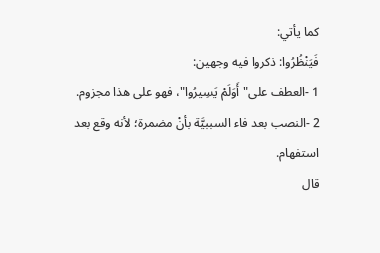كما يأتي:
فَيَنْظُرُوا: ذكروا فيه وجهين:
1 -العطف على"أَوَلَمْ يَسِيرُوا"، فهو على هذا مجزوم.
2 -النصب بعد فاء السببيَّة بأنْ مضمرة؛ لأنه وقع بعد استفهام.
قال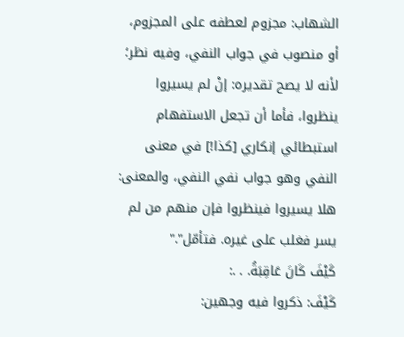الشهاب: مجزوم لعطفه على المجزوم، أو منصوب في جواب النفي، وفيه نظر؛ لأنه لا يصح تقديره: إنْ لم يسيروا ينظروا، فأما أن تجعل الاستفهام استبطائي إنكاري [كذا!] في معنى النفي وهو جواب نفي النفي، والمعنى: هلا يسيروا فينظروا فإن منهم من لم يسر فغلب على غيره. فتأمّل"."
كَيْفَ كَانَ عَاقِبَةُ. . .:
كَيْفَ: ذكروا فيه وجهين: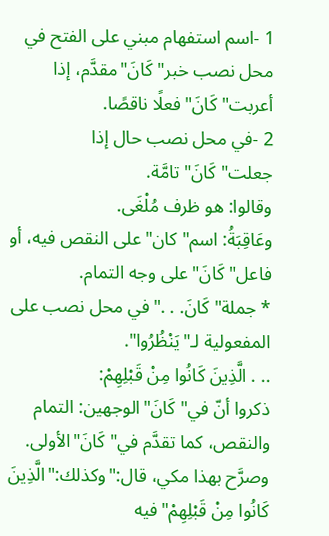1 -اسم استفهام مبني على الفتح في محل نصب خبر"كَانَ"مقدَّم، إذا أعربت"كَانَ"فعلًا ناقصًا.
2 -في محل نصب حال إذا جعلت"كَانَ"تامَّة.
وقالوا: هو ظرف مُلْغَى.
وعَاقِبَةُ: اسم"كان"على النقص فيه، أو فاعل"كَانَ"على وجه التمام.
* جملة"كَانَ. . ."في محل نصب على المفعولية لـ"يَنْظُرُوا".
.. . الَّذِينَ كَانُوا مِنْ قَبْلِهِمْ:
ذكروا أنّ في"كَانَ"الوجهين: التمام والنقص، كما تقدَّم في"كَانَ"الأولى.
وصرَّح بهذا مكي، قال:"وكذلك:"الَّذِينَ كَانُوا مِنْ قَبْلِهِمْ"فيه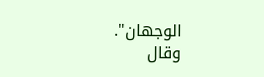الوجهان".
وقال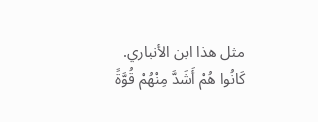مثل هذا ابن الأنباري.
كَانُوا هُمْ أَشَدَّ مِنْهُمْ قُوَّةً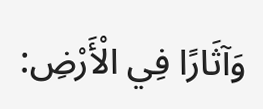وَآثَارًا فِي الْأَرْضِ: